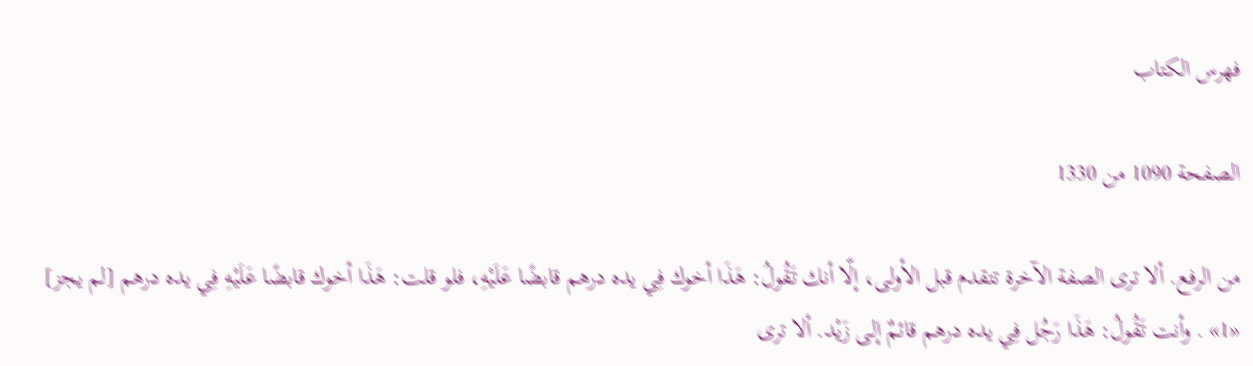فهرس الكتاب

الصفحة 1090 من 1330

من الرفع. ألا ترى الصفة الآخرة تتقدم قبل الأولى، إلّا أنك تَقُولُ: هَذَا أخوك فِي يده درهم قابضًا عَلَيْهِ، فلو قلت: هَذَا أخوك قابضًا عَلَيْهِ فِي يده درهم [لم يجز] «1» . وأنت تَقُولُ: هَذَا رَجُل فِي يده درهم قائمٌ إلى زَيْد. ألا ترى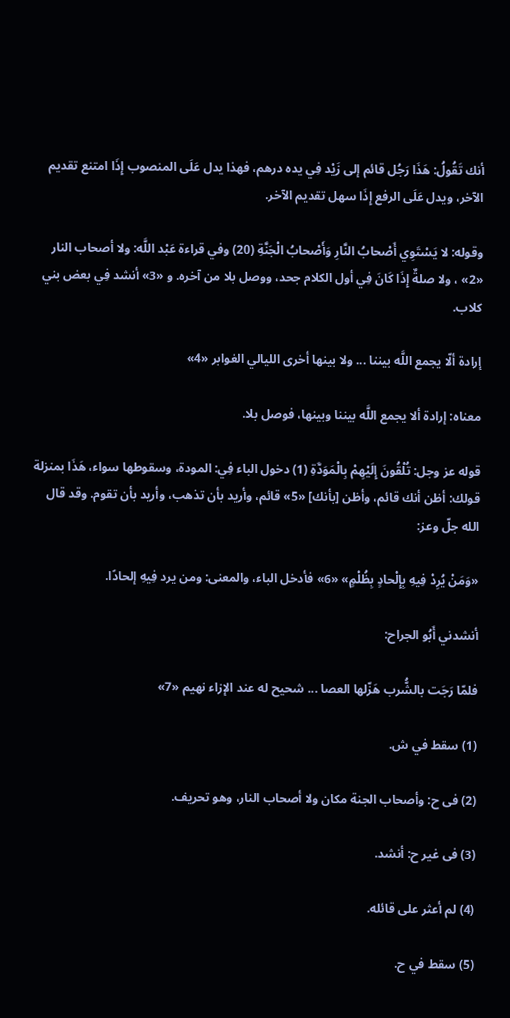أنك تَقُولُ: هَذَا رَجُل قائم إلى زَيْد فِي يده درهم، فهذا يدل عَلَى المنصوب إِذَا امتنع تقديم الآخر، ويدل عَلَى الرفع إِذَا سهل تقديم الآخر.

وقوله: لا يَسْتَوِي أَصْحابُ النَّارِ وَأَصْحابُ الْجَنَّةِ (20) وفي قراءة عَبْد اللَّه: ولا أصحاب النار «2» ، ولا صلةٌ إِذَا كَانَ فِي أول الكلام جحد، ووصل بلا من آخره. و «3» أنشد فِي بعض بني كلاب.

إرادة ألّا يجمع اللَّه بيننا ... ولا بينها أخرى الليالي الغوابر «4»

معناه: إرادة ألا يجمع اللَّه بيننا وبينها، فوصل بلا.

قوله عز وجل: تُلْقُونَ إِلَيْهِمْ بِالْمَوَدَّةِ (1) دخول الباء فِي: المودة، وسقوطها سواء، هَذَا بمنزلة قولك: أظن أنك قائم، وأظن [بأنك] «5» قائم، وأريد بأن تذهب، وأريد بأن تقوم. وقد قال الله جلّ وعز:

«وَمَنْ يُرِدْ فِيهِ بِإِلْحادٍ بِظُلْمٍ» «6» فأدخل الباء، والمعنى: ومن يرد فِيهِ إلحادًا.

أنشدني أَبُو الجراح:

فلمّا رَجَت بالشُّرب هَزّلها العصا ... شحيح له عند الإزاء نهيم «7»

(1) سقط في ش.

(2) فى ح: وأصحاب الجنة مكان ولا أصحاب النار، وهو تحريف.

(3) فى غير ح: أنشد.

(4) لم أعثر على قائله.

(5) سقط في ح.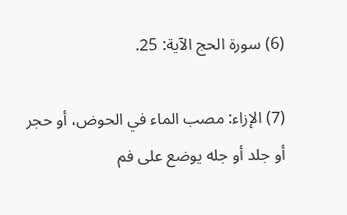(6) سورة الحج الآية: 25.

(7) الإزاء: مصب الماء في الحوض، أو حجر أو جلد أو جله يوضع على فم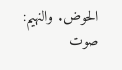الحوض. والنهيم: صوت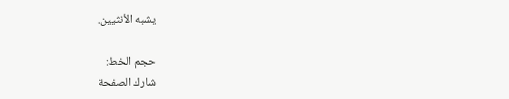يشبه الأنثيين.

حجم الخط:
شارك الصفحة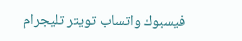فيسبوك واتساب تويتر تليجرام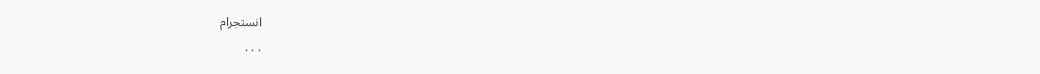انستجرام
. . .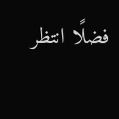فضلًا انتظر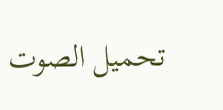تحميل الصوت